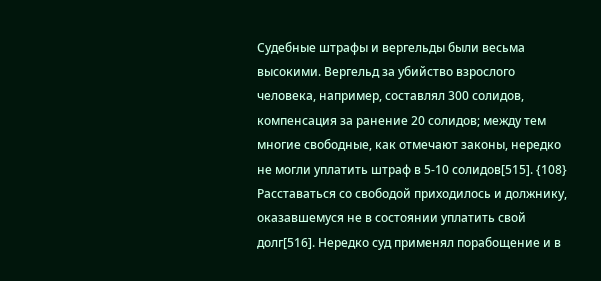Судебные штрафы и вергельды были весьма высокими. Вергельд за убийство взрослого человека, например, составлял 300 солидов, компенсация за ранение 20 солидов; между тем многие свободные, как отмечают законы, нередко не могли уплатить штраф в 5-10 солидов[515]. {108}
Расставаться со свободой приходилось и должнику, оказавшемуся не в состоянии уплатить свой долг[516]. Нередко суд применял порабощение и в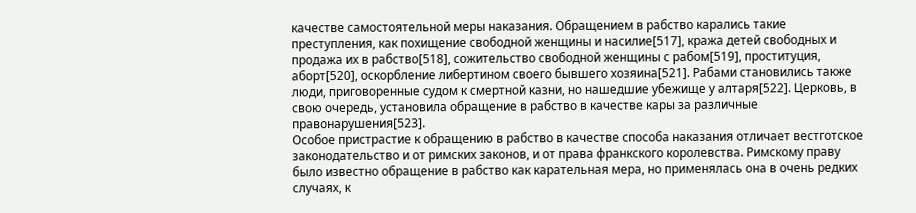качестве самостоятельной меры наказания. Обращением в рабство карались такие преступления, как похищение свободной женщины и насилие[517], кража детей свободных и продажа их в рабство[518], сожительство свободной женщины с рабом[519], проституция, аборт[520], оскорбление либертином своего бывшего хозяина[521]. Рабами становились также люди, приговоренные судом к смертной казни, но нашедшие убежище у алтаря[522]. Церковь, в свою очередь, установила обращение в рабство в качестве кары за различные правонарушения[523].
Особое пристрастие к обращению в рабство в качестве способа наказания отличает вестготское законодательство и от римских законов, и от права франкского королевства. Римскому праву было известно обращение в рабство как карательная мера, но применялась она в очень редких случаях, к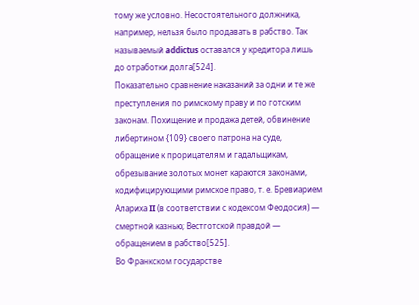тому же условно. Несостоятельного должника, например, нельзя было продавать в рабство. Так называемый addictus оставался у кредитора лишь до отработки долга[524].
Показательно сравнение наказаний за одни и те же преступления по римскому праву и по готским законам. Похищение и продажа детей, обвинение либертином {109} своего патрона на суде, обращение к прорицателям и гадальщикам, обрезывание золотых монет караются законами, кодифицирующими римское право, т. е. Бревиарием Алариха II (в соответствии с кодексом Феодосия) — смертной казнью; Вестготской правдой — обращением в рабство[525].
Во Франкском государстве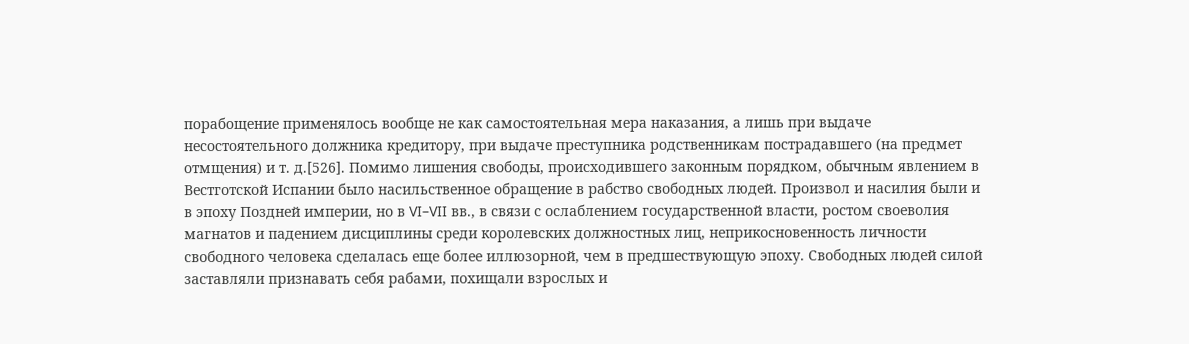порабощение применялось вообще не как самостоятельная мера наказания, а лишь при выдаче несостоятельного должника кредитору, при выдаче преступника родственникам пострадавшего (на предмет отмщения) и т. д.[526]. Помимо лишения свободы, происходившего законным порядком, обычным явлением в Вестготской Испании было насильственное обращение в рабство свободных людей. Произвол и насилия были и в эпоху Поздней империи, но в VI–VII вв., в связи с ослаблением государственной власти, ростом своеволия магнатов и падением дисциплины среди королевских должностных лиц, неприкосновенность личности свободного человека сделалась еще более иллюзорной, чем в предшествующую эпоху. Свободных людей силой заставляли признавать себя рабами, похищали взрослых и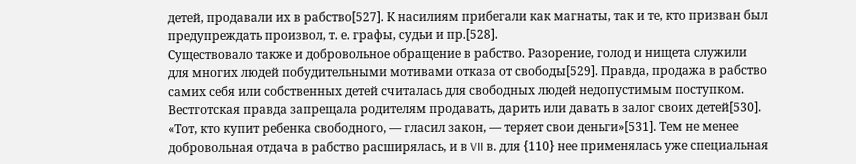детей, продавали их в рабство[527]. К насилиям прибегали как магнаты, так и те, кто призван был предупреждать произвол, т. е. графы, судьи и пр.[528].
Существовало также и добровольное обращение в рабство. Разорение, голод и нищета служили для многих людей побудительными мотивами отказа от свободы[529]. Правда, продажа в рабство самих себя или собственных детей считалась для свободных людей недопустимым поступком. Вестготская правда запрещала родителям продавать, дарить или давать в залог своих детей[530]. «Тот, кто купит ребенка свободного, — гласил закон, — теряет свои деньги»[531]. Тем не менее добровольная отдача в рабство расширялась, и в VII в. для {110} нее применялась уже специальная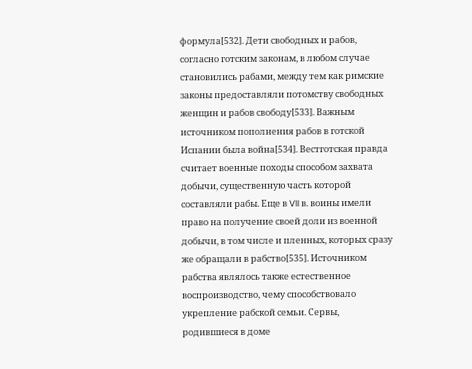формула[532]. Дети свободных и рабов, согласно готским законам, в любом случае становились рабами, между тем как римские законы предоставляли потомству свободных женщин и рабов свободу[533]. Важным источником пополнения рабов в готской Испании была война[534]. Вестготская правда считает военные походы способом захвата добычи, существенную часть которой составляли рабы. Еще в VII в. воины имели право на получение своей доли из военной добычи, в том числе и пленных, которых сразу же обращали в рабство[535]. Источником рабства являлось также естественное воспроизводство, чему способствовало укрепление рабской семьи. Сервы, родившиеся в доме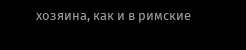хозяина, как и в римские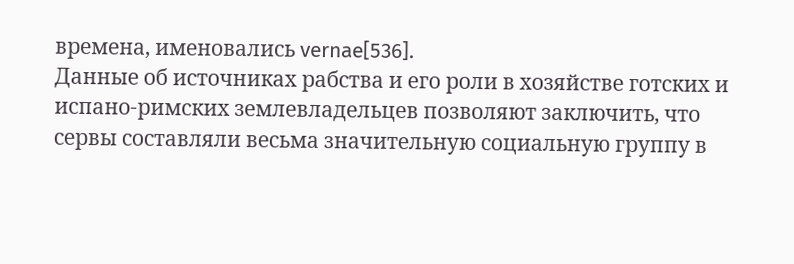времена, именовались vernae[536].
Данные об источниках рабства и его роли в хозяйстве готских и испано-римских землевладельцев позволяют заключить, что сервы составляли весьма значительную социальную группу в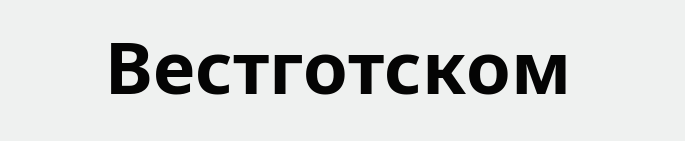Вестготском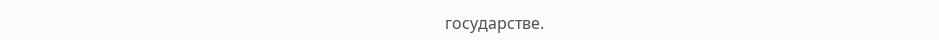государстве.